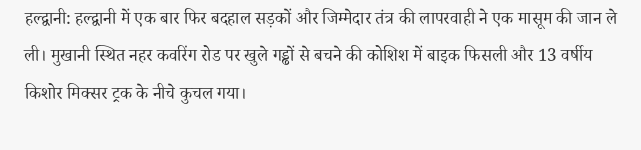हल्द्वानी: हल्द्वानी में एक बार फिर बदहाल सड़कों और जिम्मेदार तंत्र की लापरवाही ने एक मासूम की जान ले ली। मुखानी स्थित नहर कवरिंग रोड पर खुले गड्ढों से बचने की कोशिश में बाइक फिसली और 13 वर्षीय किशोर मिक्सर ट्रक के नीचे कुचल गया।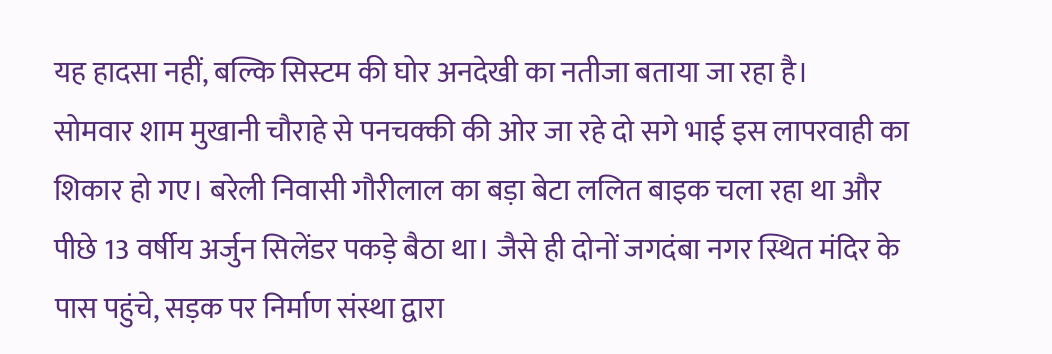यह हादसा नहीं, बल्कि सिस्टम की घोर अनदेखी का नतीजा बताया जा रहा है।
सोमवार शाम मुखानी चौराहे से पनचक्की की ओर जा रहे दो सगे भाई इस लापरवाही का शिकार हो गए। बरेली निवासी गौरीलाल का बड़ा बेटा ललित बाइक चला रहा था और पीछे 13 वर्षीय अर्जुन सिलेंडर पकड़े बैठा था। जैसे ही दोनों जगदंबा नगर स्थित मंदिर के पास पहुंचे, सड़क पर निर्माण संस्था द्वारा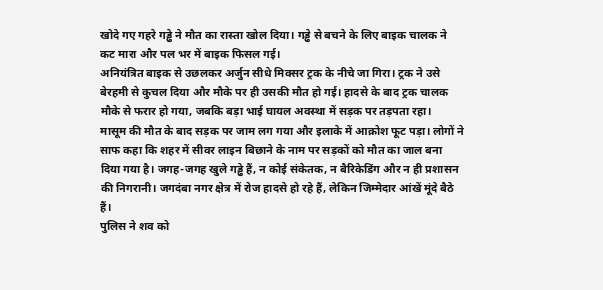खोदे गए गहरे गड्ढे ने मौत का रास्ता खोल दिया। गड्ढे से बचने के लिए बाइक चालक ने कट मारा और पल भर में बाइक फिसल गई।
अनियंत्रित बाइक से उछलकर अर्जुन सीधे मिक्सर ट्रक के नीचे जा गिरा। ट्रक ने उसे बेरहमी से कुचल दिया और मौके पर ही उसकी मौत हो गई। हादसे के बाद ट्रक चालक मौके से फरार हो गया, जबकि बड़ा भाई घायल अवस्था में सड़क पर तड़पता रहा।
मासूम की मौत के बाद सड़क पर जाम लग गया और इलाके में आक्रोश फूट पड़ा। लोगों ने साफ कहा कि शहर में सीवर लाइन बिछाने के नाम पर सड़कों को मौत का जाल बना दिया गया है। जगह-जगह खुले गड्ढे हैं, न कोई संकेतक, न बैरिकेडिंग और न ही प्रशासन की निगरानी। जगदंबा नगर क्षेत्र में रोज हादसे हो रहे हैं, लेकिन जिम्मेदार आंखें मूंदे बैठे हैं।
पुलिस ने शव को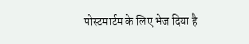पोस्टमार्टम के लिए भेज दिया है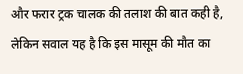और फरार ट्रक चालक की तलाश की बात कही है, लेकिन सवाल यह है कि इस मासूम की मौत का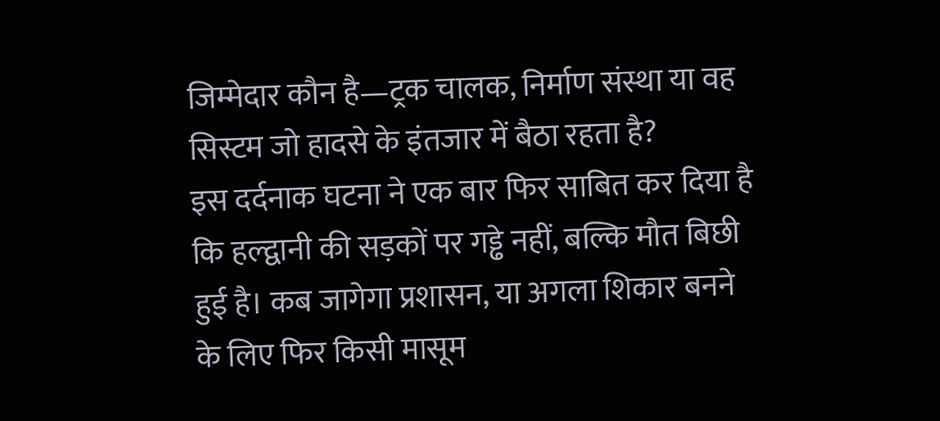जिम्मेदार कौन है—ट्रक चालक, निर्माण संस्था या वह सिस्टम जो हादसे के इंतजार में बैठा रहता है?
इस दर्दनाक घटना ने एक बार फिर साबित कर दिया है कि हल्द्वानी की सड़कों पर गड्ढे नहीं, बल्कि मौत बिछी हुई है। कब जागेगा प्रशासन, या अगला शिकार बनने के लिए फिर किसी मासूम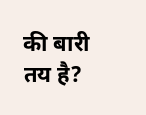की बारी तय है?